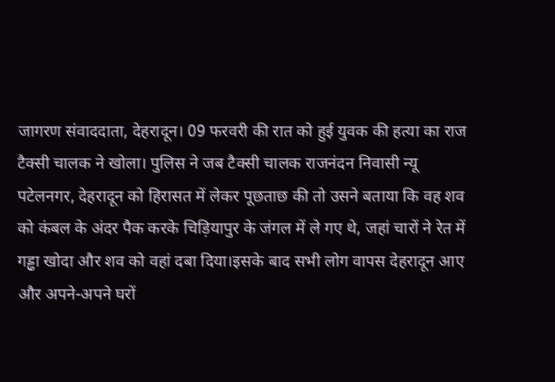जागरण संवाददाता, देहरादून। 09 फरवरी की रात को हुई युवक की हत्या का राज टैक्सी चालक ने खोला। पुलिस ने जब टैक्सी चालक राजनंदन निवासी न्यू पटेलनगर, देहरादून को हिरासत में लेकर पूछताछ की तो उसने बताया कि वह शव को कंबल के अंदर पैक करके चिड़ियापुर के जंगल में ले गए थे, जहां चारों ने रेत में गड्ढा खोदा और शव को वहां दबा दिया।इसके बाद सभी लोग वापस देहरादून आए और अपने-अपने घरों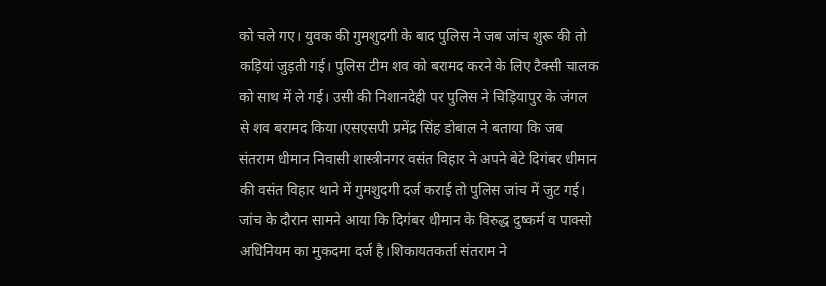को चले गए। युवक की गुमशुदगी के बाद पुलिस ने जब जांच शुरू की तो कड़ियां जुड़ती गई। पुलिस टीम शव को बरामद करने के लिए टैक्सी चालक को साथ में ले गई। उसी की निशानदेही पर पुलिस ने चिड़ियापुर के जंगल से शव बरामद किया।एसएसपी प्रमेंद्र सिंह डोबाल ने बताया कि जब संतराम धीमान निवासी शास्त्रीनगर वसंत विहार ने अपने बेटे दिगंबर धीमान की वसंत विहार थाने में गुमशुदगी दर्ज कराई तो पुलिस जांच में जुट गई। जांच के दौरान सामने आया कि दिगंबर धीमान के विरुद्ध दुष्कर्म व पाक्सो अधिनियम का मुकदमा दर्ज है।शिकायतकर्ता संतराम ने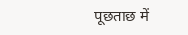पूछताछ में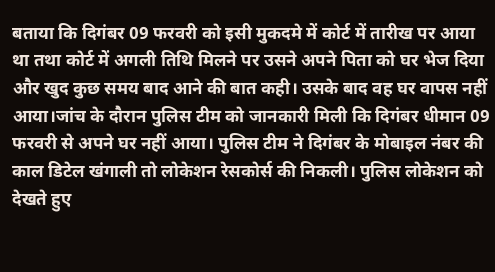बताया कि दिगंबर 09 फरवरी को इसी मुकदमे में कोर्ट में तारीख पर आया था तथा कोर्ट में अगली तिथि मिलने पर उसने अपने पिता को घर भेज दिया और खुद कुछ समय बाद आने की बात कही। उसके बाद वह घर वापस नहीं आया।जांच के दौरान पुलिस टीम को जानकारी मिली कि दिगंबर धीमान 09 फरवरी से अपने घर नहीं आया। पुलिस टीम ने दिगंबर के मोबाइल नंबर की काल डिटेल खंगाली तो लोकेशन रेसकोर्स की निकली। पुलिस लोकेशन को देखते हुए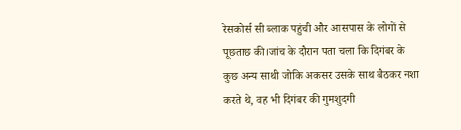रेसकोर्स सी ब्लाक पहुंची और आसपास के लोगों से पूछताछ की।जांच के दौरान पता चला कि दिगंबर के कुछ अन्य साथी जोकि अकसर उसके साथ बैठकर नशा करते थे, वह भी दिगंबर की गुमशुदगी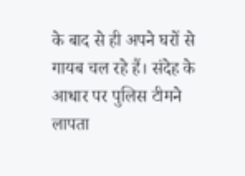के बाद से ही अपने घरों से गायब चल रहे हैं। संदेह के आधार पर पुलिस टीमने लापता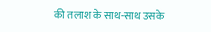की तलाश के साथ-साथ उसके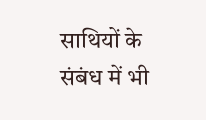साथियों के संबंध में भी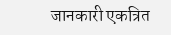जानकारी एकत्रित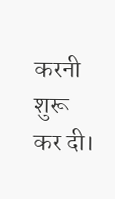करनी शुरू कर दी।